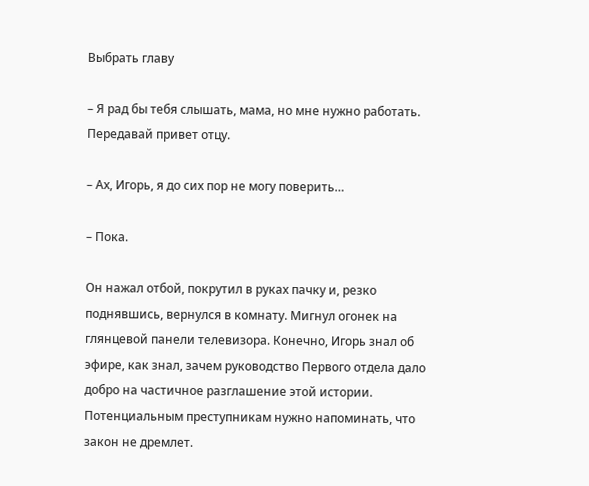Выбрать главу

– Я рад бы тебя слышать, мама, но мне нужно работать. Передавай привет отцу.

– Ах, Игорь, я до сих пор не могу поверить…

– Пока.

Он нажал отбой, покрутил в руках пачку и, резко поднявшись, вернулся в комнату. Мигнул огонек на глянцевой панели телевизора. Конечно, Игорь знал об эфире, как знал, зачем руководство Первого отдела дало добро на частичное разглашение этой истории. Потенциальным преступникам нужно напоминать, что закон не дремлет.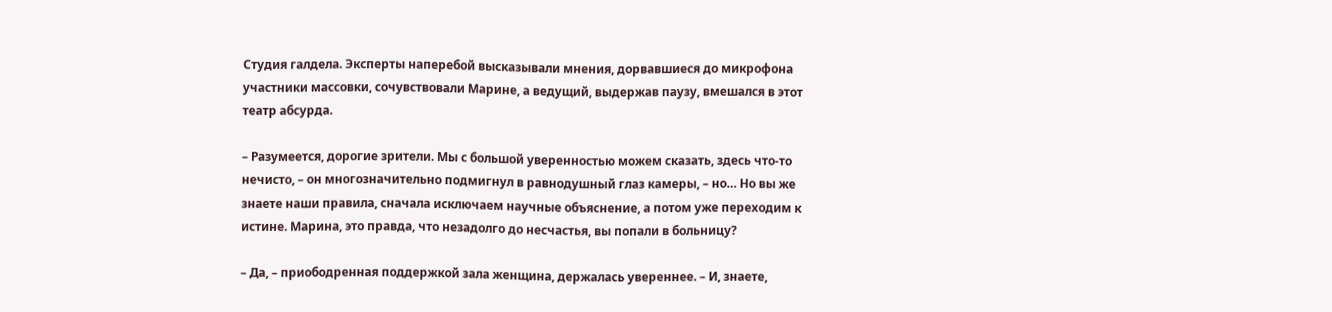Студия галдела. Эксперты наперебой высказывали мнения, дорвавшиеся до микрофона участники массовки, сочувствовали Марине, а ведущий, выдержав паузу, вмешался в этот театр абсурда.

– Разумеется, дорогие зрители. Мы с большой уверенностью можем сказать, здесь что-то нечисто, – он многозначительно подмигнул в равнодушный глаз камеры, – но… Но вы же знаете наши правила, сначала исключаем научные объяснение, а потом уже переходим к истине. Марина, это правда, что незадолго до несчастья, вы попали в больницу?

– Да, – приободренная поддержкой зала женщина, держалась увереннее. – И, знаете,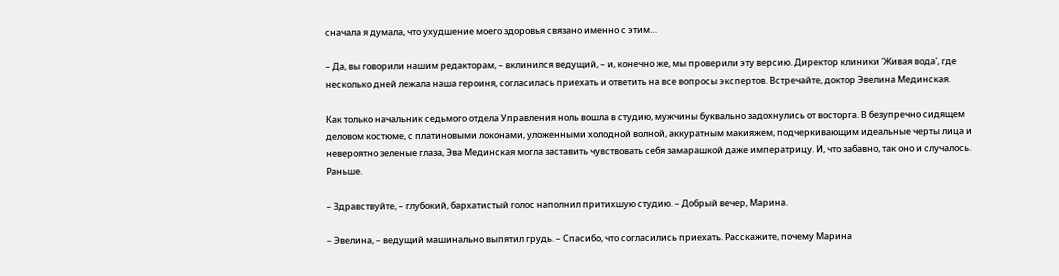сначала я думала, что ухудшение моего здоровья связано именно с этим…

– Да, вы говорили нашим редакторам, – вклинился ведущий, – и, конечно же, мы проверили эту версию. Директор клиники 'Живая вода', где несколько дней лежала наша героиня, согласилась приехать и ответить на все вопросы экспертов. Встречайте, доктор Эвелина Мединская.

Как только начальник седьмого отдела Управления ноль вошла в студию, мужчины буквально задохнулись от восторга. В безупречно сидящем деловом костюме, с платиновыми локонами, уложенными холодной волной, аккуратным макияжем, подчеркивающим идеальные черты лица и невероятно зеленые глаза, Эва Мединская могла заставить чувствовать себя замарашкой даже императрицу. И, что забавно, так оно и случалось. Раньше.

– Здравствуйте, – глубокий, бархатистый голос наполнил притихшую студию. – Добрый вечер, Марина.

– Эвелина, – ведущий машинально выпятил грудь. – Спасибо, что согласились приехать. Расскажите, почему Марина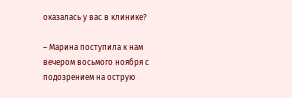оказалась у вас в клинике?

– Марина поступила к нам вечером восьмого ноября с подозрением на острую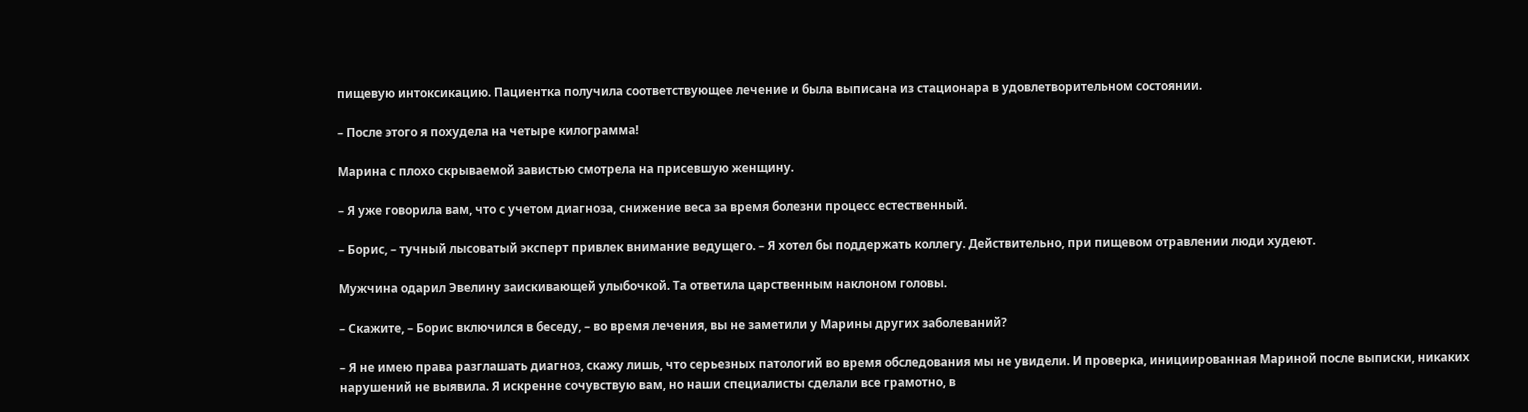пищевую интоксикацию. Пациентка получила соответствующее лечение и была выписана из стационара в удовлетворительном состоянии.

– После этого я похудела на четыре килограмма!

Марина с плохо скрываемой завистью смотрела на присевшую женщину.

– Я уже говорила вам, что с учетом диагноза, снижение веса за время болезни процесс естественный.

– Борис, – тучный лысоватый эксперт привлек внимание ведущего. – Я хотел бы поддержать коллегу. Действительно, при пищевом отравлении люди худеют.

Мужчина одарил Эвелину заискивающей улыбочкой. Та ответила царственным наклоном головы.

– Скажите, – Борис включился в беседу, – во время лечения, вы не заметили у Марины других заболеваний?

– Я не имею права разглашать диагноз, скажу лишь, что серьезных патологий во время обследования мы не увидели. И проверка, инициированная Мариной после выписки, никаких нарушений не выявила. Я искренне сочувствую вам, но наши специалисты сделали все грамотно, в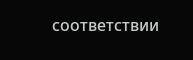соответствии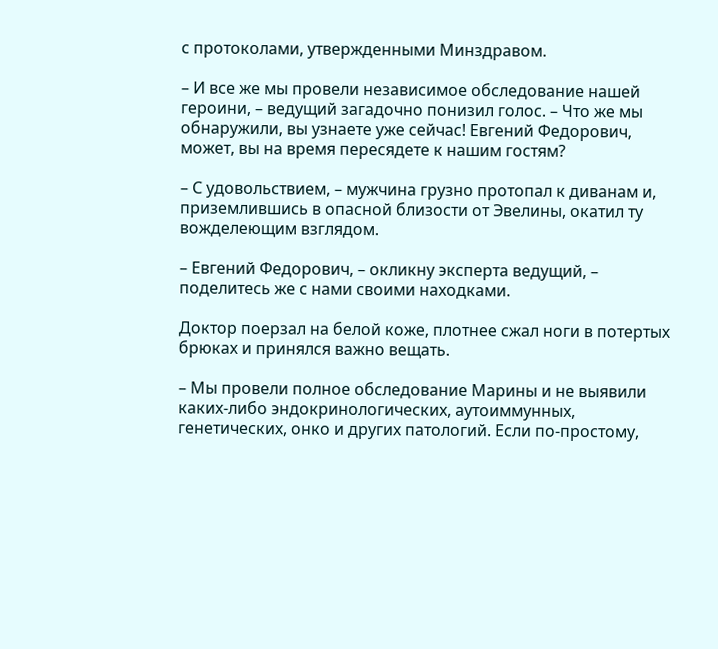с протоколами, утвержденными Минздравом.

– И все же мы провели независимое обследование нашей героини, – ведущий загадочно понизил голос. – Что же мы обнаружили, вы узнаете уже сейчас! Евгений Федорович, может, вы на время пересядете к нашим гостям?

– С удовольствием, – мужчина грузно протопал к диванам и, приземлившись в опасной близости от Эвелины, окатил ту вожделеющим взглядом.

– Евгений Федорович, – окликну эксперта ведущий, – поделитесь же с нами своими находками.

Доктор поерзал на белой коже, плотнее сжал ноги в потертых брюках и принялся важно вещать.

– Мы провели полное обследование Марины и не выявили каких-либо эндокринологических, аутоиммунных, генетических, онко и других патологий. Если по-простому,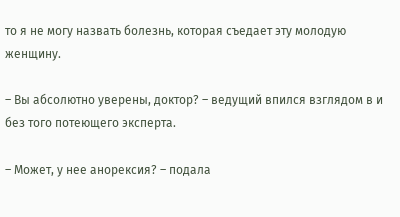то я не могу назвать болезнь, которая съедает эту молодую женщину.

– Вы абсолютно уверены, доктор? – ведущий впился взглядом в и без того потеющего эксперта.

– Может, у нее анорексия? – подала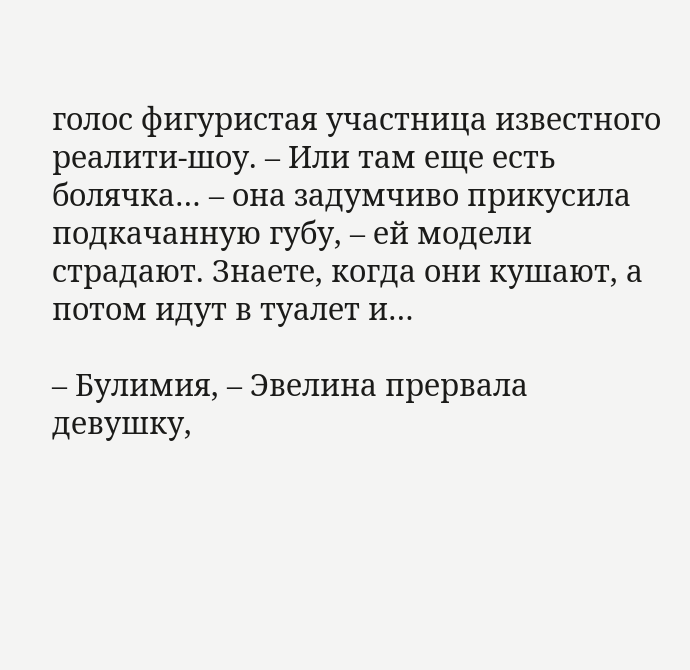голос фигуристая участница известного реалити-шоу. – Или там еще есть болячка… – она задумчиво прикусила подкачанную губу, – ей модели страдают. Знаете, когда они кушают, а потом идут в туалет и…

– Булимия, – Эвелина прервала девушку,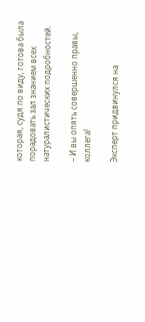которая, судя по виду, готова была порадовать зал знанием всех натуралистических подробностей.

– И вы опять совершенно правы, коллега!

Эксперт придвинулся на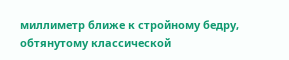миллиметр ближе к стройному бедру, обтянутому классической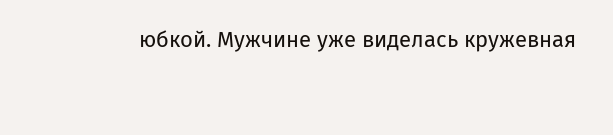юбкой. Мужчине уже виделась кружевная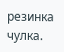резинка чулка.